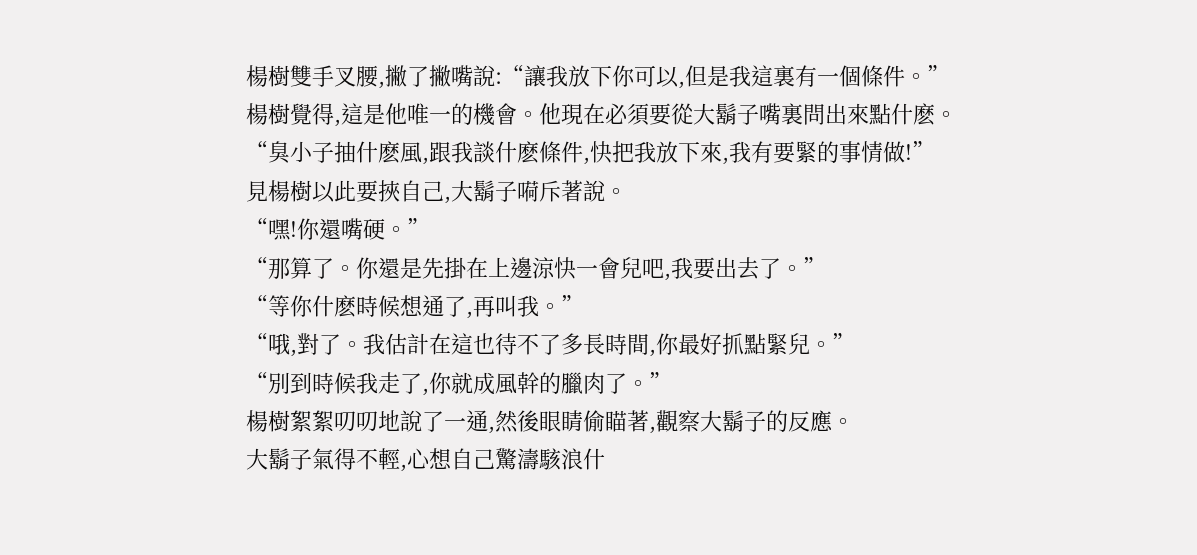楊樹雙手叉腰,撇了撇嘴說:“讓我放下你可以,但是我這裏有一個條件。”
楊樹覺得,這是他唯一的機會。他現在必須要從大鬍子嘴裏問出來點什麽。
“臭小子抽什麽風,跟我談什麽條件,快把我放下來,我有要緊的事情做!”
見楊樹以此要挾自己,大鬍子嗬斥著說。
“嘿!你還嘴硬。”
“那算了。你還是先掛在上邊涼快一會兒吧,我要出去了。”
“等你什麽時候想通了,再叫我。”
“哦,對了。我估計在這也待不了多長時間,你最好抓點緊兒。”
“別到時候我走了,你就成風幹的臘肉了。”
楊樹絮絮叨叨地說了一通,然後眼睛偷瞄著,觀察大鬍子的反應。
大鬍子氣得不輕,心想自己驚濤駭浪什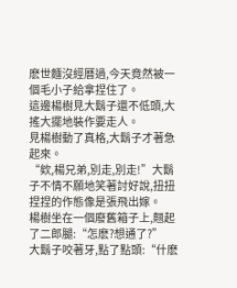麽世麵沒經曆過,今天竟然被一個毛小子給拿捏住了。
這邊楊樹見大鬍子還不低頭,大搖大擺地裝作要走人。
見楊樹動了真格,大鬍子才著急起來。
“欸,楊兄弟,別走,別走!”大鬍子不情不願地笑著討好說,扭扭捏捏的作態像是張飛出嫁。
楊樹坐在一個廢舊箱子上,翹起了二郎腿:“怎麽?想通了?”
大鬍子咬著牙,點了點頭:“什麽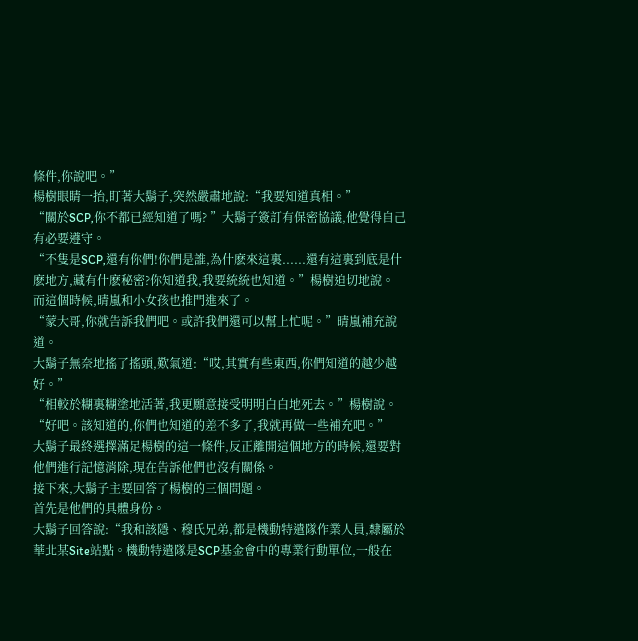條件,你說吧。”
楊樹眼睛一抬,盯著大鬍子,突然嚴肅地說:“我要知道真相。”
“關於SCP,你不都已經知道了嗎? ”大鬍子簽訂有保密協議,他覺得自己有必要遵守。
“不隻是SCP,還有你們!你們是誰,為什麽來這裏......還有這裏到底是什麽地方,藏有什麽秘密?你知道我,我要統統也知道。”楊樹迫切地說。
而這個時候,晴嵐和小女孩也推門進來了。
“蒙大哥,你就告訴我們吧。或許我們還可以幫上忙呢。”晴嵐補充說道。
大鬍子無奈地搖了搖頭,歎氣道:“哎,其實有些東西,你們知道的越少越好。”
“相較於糊裏糊塗地活著,我更願意接受明明白白地死去。”楊樹說。
“好吧。該知道的,你們也知道的差不多了,我就再做一些補充吧。”
大鬍子最終選擇滿足楊樹的這一條件,反正離開這個地方的時候,還要對他們進行記憶消除,現在告訴他們也沒有關係。
接下來,大鬍子主要回答了楊樹的三個問題。
首先是他們的具體身份。
大鬍子回答說:“我和該隱、穆氏兄弟,都是機動特遣隊作業人員,隸屬於華北某Site站點。機動特遣隊是SCP基金會中的專業行動單位,一般在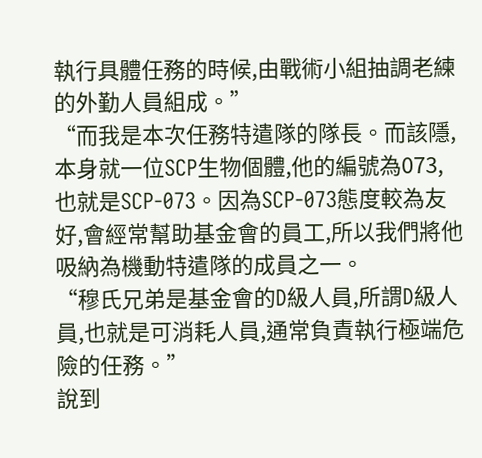執行具體任務的時候,由戰術小組抽調老練的外勤人員組成。”
“而我是本次任務特遣隊的隊長。而該隱,本身就一位SCP生物個體,他的編號為073,也就是SCP-073。因為SCP-073態度較為友好,會經常幫助基金會的員工,所以我們將他吸納為機動特遣隊的成員之一。
“穆氏兄弟是基金會的D級人員,所謂D級人員,也就是可消耗人員,通常負責執行極端危險的任務。”
說到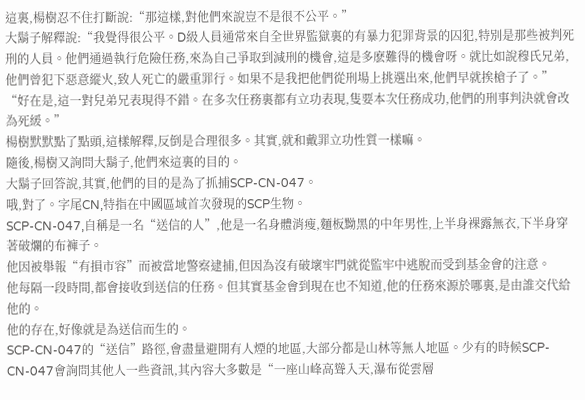這裏,楊樹忍不住打斷說:“那這樣,對他們來說豈不是很不公平。”
大鬍子解釋說:“我覺得很公平。D級人員通常來自全世界監獄裏的有暴力犯罪背景的囚犯,特別是那些被判死刑的人員。他們通過執行危險任務,來為自己爭取到減刑的機會,這是多麽難得的機會呀。就比如說穆氏兄弟,他們曾犯下惡意縱火,致人死亡的嚴重罪行。如果不是我把他們從刑場上挑選出來,他們早就挨槍子了。”
“好在是,這一對兒弟兄表現得不錯。在多次任務裏都有立功表現,隻要本次任務成功,他們的刑事判決就會改為死緩。”
楊樹默默點了點頭,這樣解釋,反倒是合理很多。其實,就和戴罪立功性質一樣嘛。
隨後,楊樹又詢問大鬍子,他們來這裏的目的。
大鬍子回答說,其實,他們的目的是為了抓捕SCP-CN-047。
哦,對了。字尾CN,特指在中國區域首次發現的SCP生物。
SCP-CN-047,自稱是一名“送信的人”,他是一名身體消瘦,麵板黝黑的中年男性,上半身裸露無衣,下半身穿著破爛的布褲子。
他因被舉報“有損市容”而被當地警察逮捕,但因為沒有破壞牢門就從監牢中逃脫而受到基金會的注意。
他每隔一段時間,都會接收到送信的任務。但其實基金會到現在也不知道,他的任務來源於哪裏,是由誰交代給他的。
他的存在,好像就是為送信而生的。
SCP-CN-047的“送信”路徑,會盡量避開有人煙的地區,大部分都是山林等無人地區。少有的時候SCP-CN-047會詢問其他人一些資訊,其內容大多數是“一座山峰高聳入天,瀑布從雲層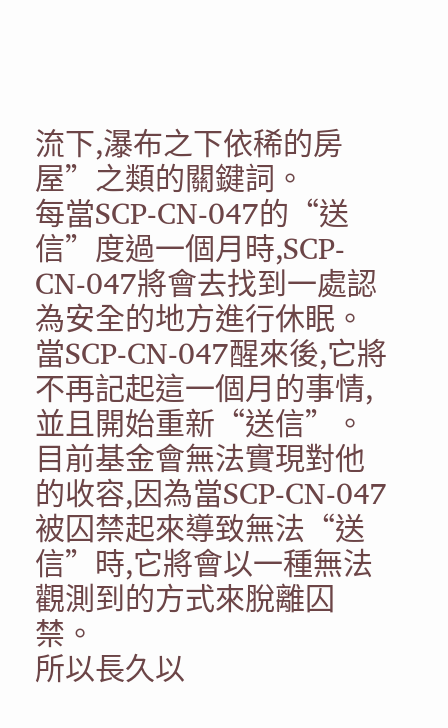流下,瀑布之下依稀的房屋”之類的關鍵詞。
每當SCP-CN-047的“送信”度過一個月時,SCP-CN-047將會去找到一處認為安全的地方進行休眠。
當SCP-CN-047醒來後,它將不再記起這一個月的事情,並且開始重新“送信”。
目前基金會無法實現對他的收容,因為當SCP-CN-047被囚禁起來導致無法“送信”時,它將會以一種無法觀測到的方式來脫離囚禁。
所以長久以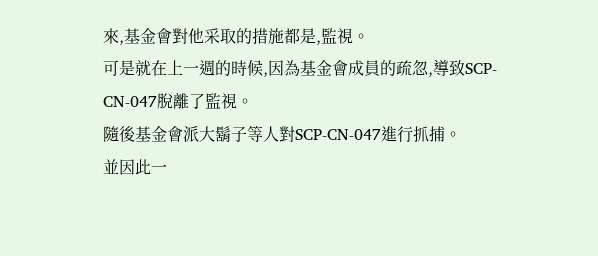來,基金會對他采取的措施都是,監視。
可是就在上一週的時候,因為基金會成員的疏忽,導致SCP-CN-047脫離了監視。
隨後基金會派大鬍子等人對SCP-CN-047進行抓捕。
並因此一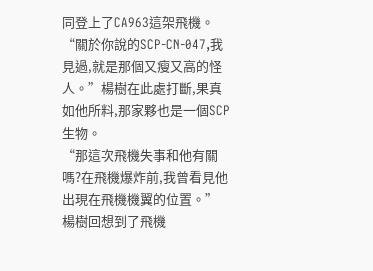同登上了CA963這架飛機。
“關於你說的SCP-CN-047,我見過,就是那個又瘦又高的怪人。”楊樹在此處打斷,果真如他所料,那家夥也是一個SCP生物。
“那這次飛機失事和他有關嗎?在飛機爆炸前,我曾看見他出現在飛機機翼的位置。”
楊樹回想到了飛機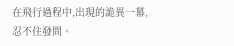在飛行過程中,出現的詭異一幕,忍不住發問。